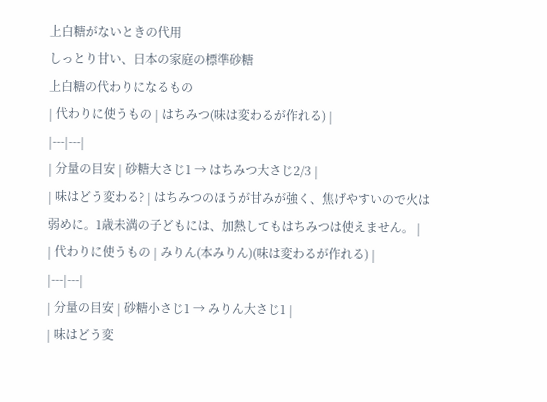上白糖がないときの代用
しっとり甘い、日本の家庭の標準砂糖
上白糖の代わりになるもの
| 代わりに使うもの | はちみつ(味は変わるが作れる) |
|---|---|
| 分量の目安 | 砂糖大さじ1 → はちみつ大さじ2/3 |
| 味はどう変わる? | はちみつのほうが甘みが強く、焦げやすいので火は弱めに。1歳未満の子どもには、加熱してもはちみつは使えません。 |
| 代わりに使うもの | みりん(本みりん)(味は変わるが作れる) |
|---|---|
| 分量の目安 | 砂糖小さじ1 → みりん大さじ1 |
| 味はどう変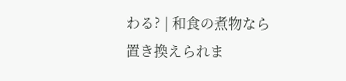わる? | 和食の煮物なら置き換えられま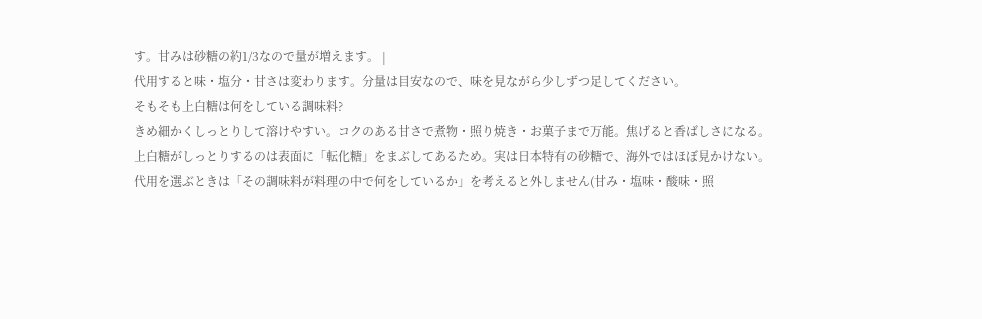す。甘みは砂糖の約1/3なので量が増えます。 |
代用すると味・塩分・甘さは変わります。分量は目安なので、味を見ながら少しずつ足してください。
そもそも上白糖は何をしている調味料?
きめ細かくしっとりして溶けやすい。コクのある甘さで煮物・照り焼き・お菓子まで万能。焦げると香ばしさになる。
上白糖がしっとりするのは表面に「転化糖」をまぶしてあるため。実は日本特有の砂糖で、海外ではほぼ見かけない。
代用を選ぶときは「その調味料が料理の中で何をしているか」を考えると外しません(甘み・塩味・酸味・照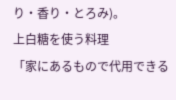り・香り・とろみ)。
上白糖を使う料理
「家にあるもので代用できる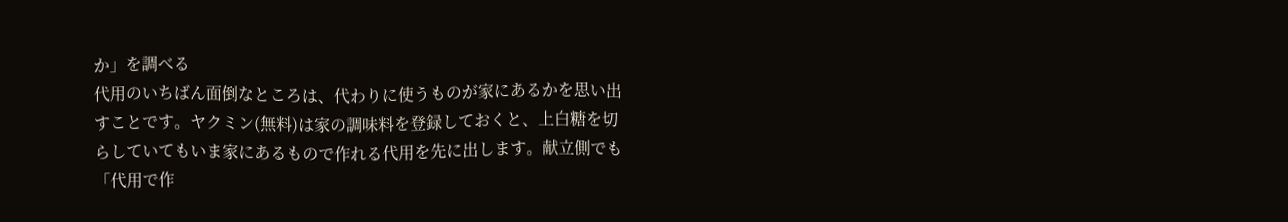か」を調べる
代用のいちばん面倒なところは、代わりに使うものが家にあるかを思い出すことです。ヤクミン(無料)は家の調味料を登録しておくと、上白糖を切らしていてもいま家にあるもので作れる代用を先に出します。献立側でも「代用で作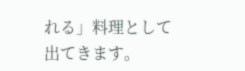れる」料理として出てきます。